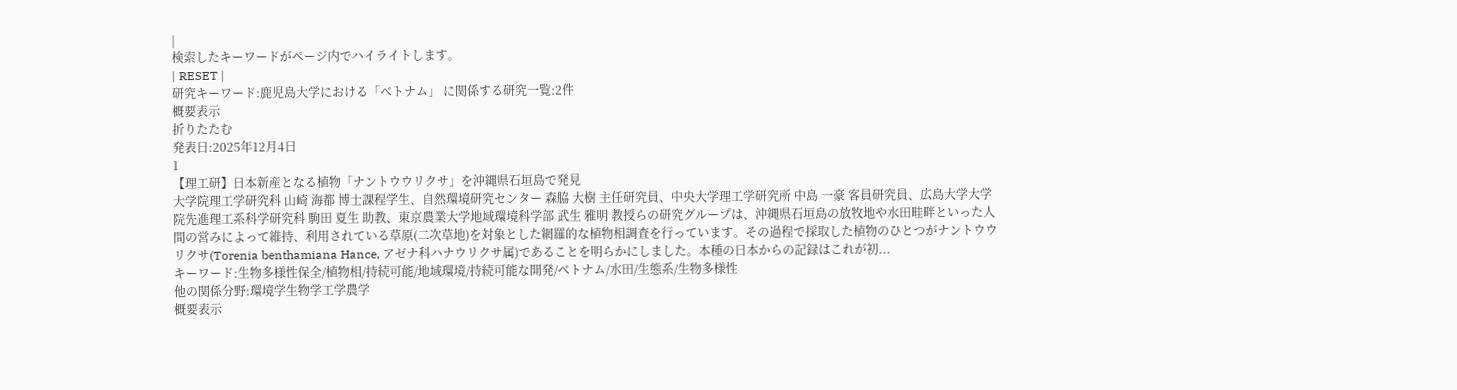|
検索したキーワードがページ内でハイライトします。
| RESET |
研究キーワード:鹿児島大学における「ベトナム」 に関係する研究一覧:2件
概要表示
折りたたむ
発表日:2025年12月4日
1
【理工研】日本新産となる植物「ナントウウリクサ」を沖縄県石垣島で発見
大学院理工学研究科 山崎 海都 博士課程学生、自然環境研究センター 森脇 大樹 主任研究員、中央大学理工学研究所 中島 一豪 客員研究員、広島大学大学院先進理工系科学研究科 駒田 夏生 助教、東京農業大学地域環境科学部 武生 雅明 教授らの研究グループは、沖縄県石垣島の放牧地や水田畦畔といった人間の営みによって維持、利用されている草原(二次草地)を対象とした網羅的な植物相調査を行っています。その過程で採取した植物のひとつがナントウウリクサ(Torenia benthamiana Hance, アゼナ科ハナウリクサ属)であることを明らかにしました。本種の日本からの記録はこれが初...
キーワード:生物多様性保全/植物相/持続可能/地域環境/持続可能な開発/ベトナム/水田/生態系/生物多様性
他の関係分野:環境学生物学工学農学
概要表示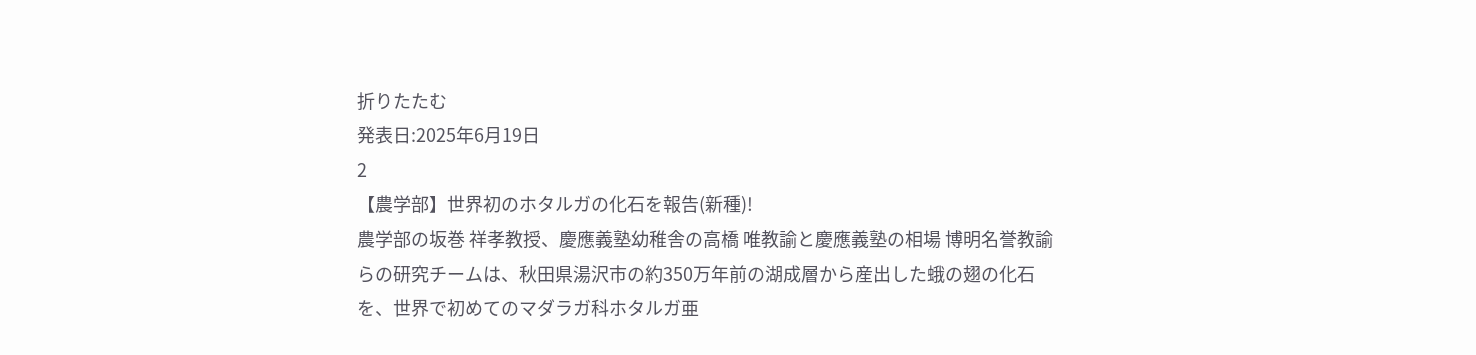折りたたむ
発表日:2025年6月19日
2
【農学部】世界初のホタルガの化石を報告(新種)!
農学部の坂巻 祥孝教授、慶應義塾幼稚舎の高橋 唯教諭と慶應義塾の相場 博明名誉教諭らの研究チームは、秋田県湯沢市の約350万年前の湖成層から産出した蛾の翅の化石を、世界で初めてのマダラガ科ホタルガ亜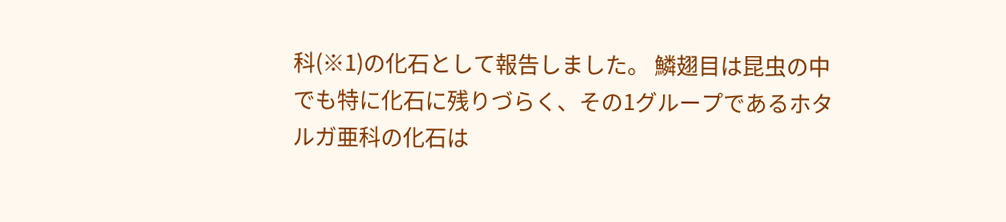科(※1)の化石として報告しました。 鱗翅目は昆虫の中でも特に化石に残りづらく、その1グループであるホタルガ亜科の化石は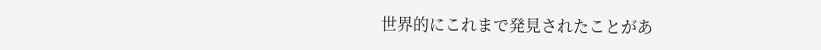世界的にこれまで発見されたことがあ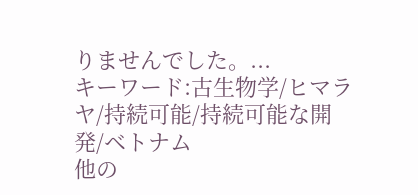りませんでした。...
キーワード:古生物学/ヒマラヤ/持続可能/持続可能な開発/ベトナム
他の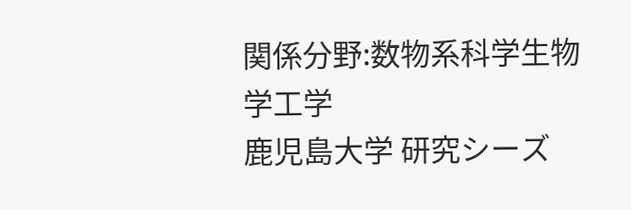関係分野:数物系科学生物学工学
鹿児島大学 研究シーズ